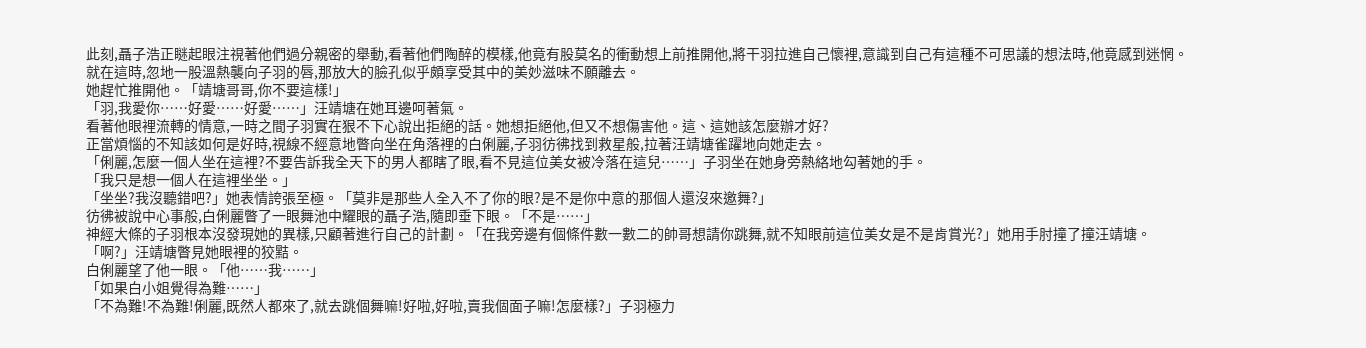此刻,聶子浩正瞇起眼注視著他們過分親密的舉動,看著他們陶醉的模樣,他竟有股莫名的衝動想上前推開他,將干羽拉進自己懷裡,意識到自己有這種不可思議的想法時,他竟感到迷惘。
就在這時,忽地一股溫熱襲向子羽的唇,那放大的臉孔似乎頗享受其中的美妙滋味不願離去。
她趕忙推開他。「靖塘哥哥,你不要這樣!」
「羽,我愛你……好愛……好愛……」汪靖塘在她耳邊呵著氣。
看著他眼裡流轉的情意,一時之間子羽實在狠不下心說出拒絕的話。她想拒絕他,但又不想傷害他。這、這她該怎麼辦才好?
正當煩惱的不知該如何是好時,視線不經意地瞥向坐在角落裡的白俐麗,子羽彷彿找到救星般,拉著汪靖塘雀躍地向她走去。
「俐麗,怎麼一個人坐在這裡?不要告訴我全天下的男人都瞎了眼,看不見這位美女被冷落在這兒……」子羽坐在她身旁熱絡地勾著她的手。
「我只是想一個人在這裡坐坐。」
「坐坐?我沒聽錯吧?」她表情誇張至極。「莫非是那些人全入不了你的眼?是不是你中意的那個人還沒來邀舞?」
彷彿被說中心事般,白俐麗瞥了一眼舞池中耀眼的聶子浩,隨即垂下眼。「不是……」
神經大條的子羽根本沒發現她的異樣,只顧著進行自己的計劃。「在我旁邊有個條件數一數二的帥哥想請你跳舞,就不知眼前這位美女是不是肯賞光?」她用手肘撞了撞汪靖塘。
「啊?」汪靖塘瞥見她眼裡的狡黠。
白俐麗望了他一眼。「他……我……」
「如果白小姐覺得為難……」
「不為難!不為難!俐麗,既然人都來了,就去跳個舞嘛!好啦,好啦,賣我個面子嘛!怎麼樣?」子羽極力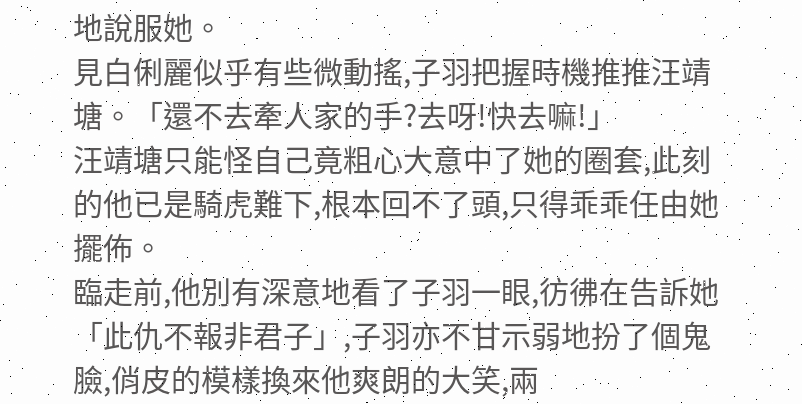地說服她。
見白俐麗似乎有些微動搖,子羽把握時機推推汪靖塘。「還不去牽人家的手?去呀!快去嘛!」
汪靖塘只能怪自己竟粗心大意中了她的圈套,此刻的他已是騎虎難下,根本回不了頭,只得乖乖任由她擺佈。
臨走前,他別有深意地看了子羽一眼,彷彿在告訴她「此仇不報非君子」,子羽亦不甘示弱地扮了個鬼臉,俏皮的模樣換來他爽朗的大笑,兩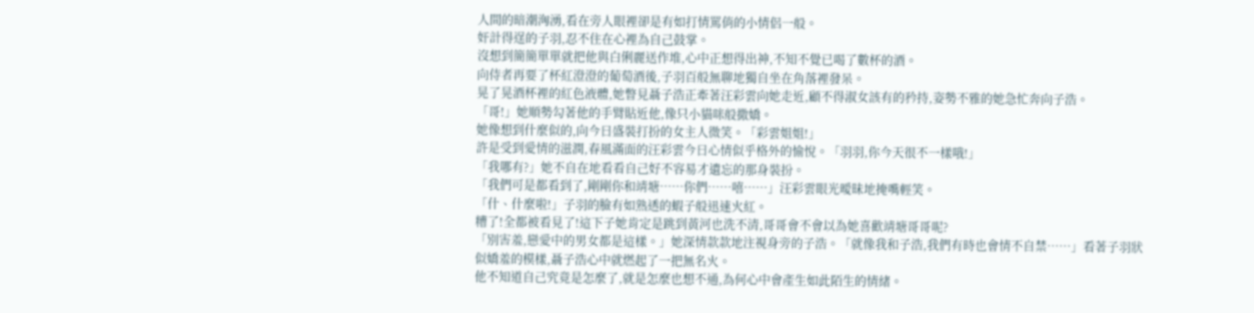人間的暗潮洶湧,看在旁人眼裡卻是有如打情罵俏的小情侶一般。
奸計得逞的子羽,忍不住在心裡為自己鼓掌。
沒想到簡簡單單就把他與白俐麗送作堆,心中正想得出神,不知不覺已喝了數杯的酒。
向侍者再要了杯紅澄澄的葡萄酒後,子羽百般無聊地獨自坐在角落裡發呆。
晃了晃酒杯裡的紅色液體,她瞥見聶子浩正牽著汪彩雲向她走近,顧不得淑女該有的矜持,姿勢不雅的她急忙奔向子浩。
「哥!」她順勢勾著他的手臂貼近他,像只小貓咪般撒嬌。
她像想到什麼似的,向今日盛裝打扮的女主人微笑。「彩雲姐姐!」
許是受到愛情的滋潤,春風滿面的汪彩雲今日心情似乎格外的愉悅。「羽羽,你今天很不一樣哦!」
「我哪有?」她不自在地看看自己好不容易才遺忘的那身裝扮。
「我們可是都看到了,剛剛你和靖塘……你們……嘻……」汪彩雲眼光曖昧地掩嘴輕笑。
「什、什麼啦!」子羽的臉有如熟透的蝦子般迅速火紅。
糟了!全都被看見了!這下子她肯定是跳到黃河也洗不清,哥哥會不會以為她喜歡靖塘哥哥呢?
「別害羞,戀愛中的男女都是這樣。」她深情款款地注視身旁的子浩。「就像我和子浩,我們有時也會情不自禁……」看著子羽狀似嬌羞的模樣,聶子浩心中就燃起了一把無名火。
他不知道自己究竟是怎麼了,就是怎麼也想不通,為何心中會產生如此陌生的情緒。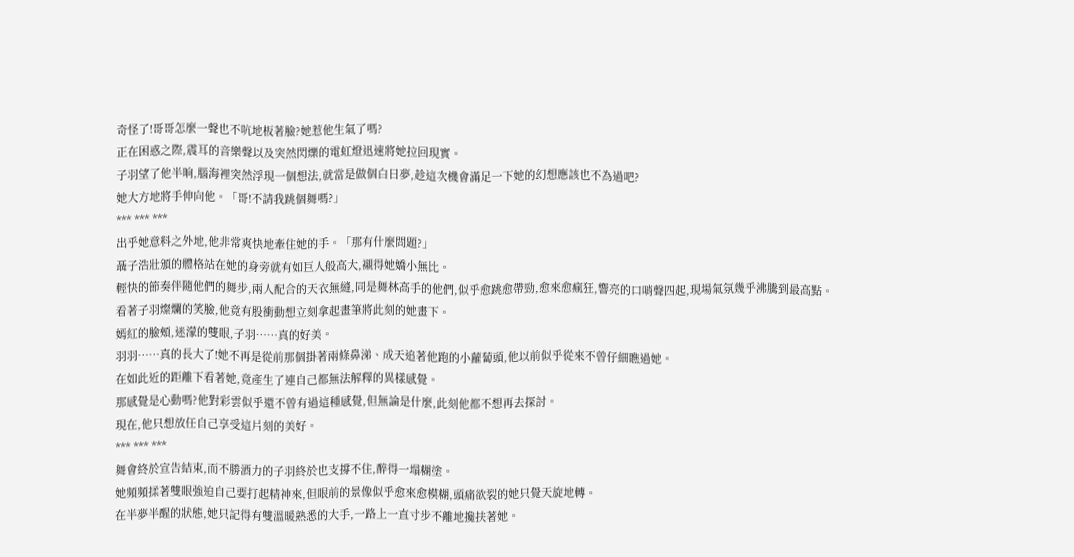奇怪了!哥哥怎麼一聲也不吭地板著臉?她惹他生氣了嗎?
正在困惑之際,震耳的音樂聲以及突然閃爍的電虹燈迅速將她拉回現實。
子羽望了他半晌,腦海裡突然浮現一個想法,就當是做個白日夢,趁這次機會滿足一下她的幻想應該也不為過吧?
她大方地將手伸向他。「哥!不請我跳個舞嗎?」
*** *** ***
出乎她意料之外地,他非常爽快地牽住她的手。「那有什麼問題?」
聶子浩壯頒的體格站在她的身旁就有如巨人般高大,襯得她嬌小無比。
輕快的節奏伴隨他們的舞步,兩人配合的天衣無縫,同是舞林高手的他們,似乎愈跳愈帶勁,愈來愈瘋狂,響亮的口哨聲四起,現場氣氛幾乎沸騰到最高點。
看著子羽燦爛的笑臉,他竟有股衝動想立刻拿起畫筆將此刻的她畫下。
嫣紅的臉頰,迷濛的雙眼,子羽……真的好美。
羽羽……真的長大了!她不再是從前那個掛著兩條鼻涕、成天追著他跑的小蘿蔔頭,他以前似乎從來不曾仔細瞧過她。
在如此近的距離下看著她,竟產生了連自己都無法解釋的異樣感覺。
那感覺是心動嗎?他對彩雲似乎還不曾有過這種感覺,但無論是什麼,此刻他都不想再去探討。
現在,他只想放任自己享受這片刻的美好。
*** *** ***
舞會終於宣告結束,而不勝酒力的子羽終於也支撐不住,醉得一塌糊塗。
她頻頻揉著雙眼強迫自己要打起精神來,但眼前的景像似乎愈來愈模糊,頭痛欲裂的她只覺天旋地轉。
在半夢半醒的狀態,她只記得有雙溫暖熟悉的大手,一路上一直寸步不離地攙扶著她。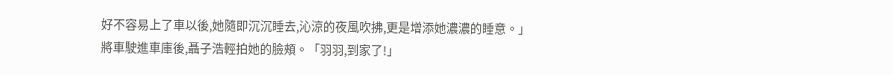好不容易上了車以後,她隨即沉沉睡去,沁涼的夜風吹拂,更是增添她濃濃的睡意。」
將車駛進車庫後,聶子浩輕拍她的臉頰。「羽羽,到家了!」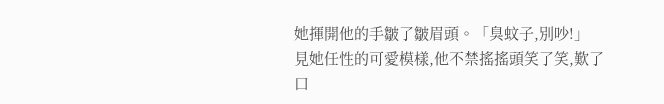她揮開他的手皺了皺眉頭。「臭蚊子,別吵!」
見她任性的可愛模樣,他不禁搖搖頭笑了笑,歎了口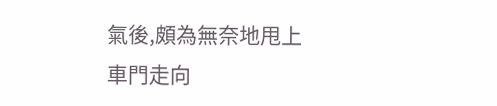氣後,頗為無奈地甩上車門走向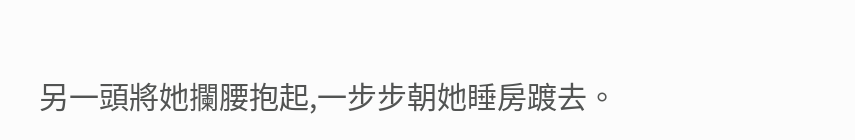另一頭將她攔腰抱起,一步步朝她睡房踱去。